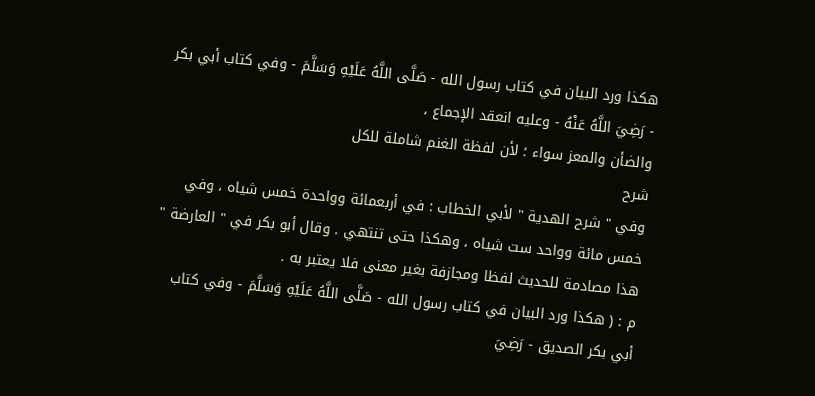هكذا ورد البيان في كتاب رسول الله - صَلَّى اللَّهُ عَلَيْهِ وَسَلَّمَ - وفي كتاب أبي بكر - رَضِيَ اللَّهُ عَنْهُ - وعليه انعقد الإجماع ،
والضأن والمعز سواء ؛ لأن لفظة الغنم شاملة للكل
شرح
وفي " شرح الهدية " لأبي الخطاب : في أربعمائة وواحدة خمس شياه ، وفي خمس مائة وواحد ست شياه ، وهكذا حتى تنتهي . وقال أبو بكر في " العارضة " هذا مصادمة للحديث لفظا ومجازفة بغير معنى فلا يعتبر به .
م : ( هكذا ورد البيان في كتاب رسول الله - صَلَّى اللَّهُ عَلَيْهِ وَسَلَّمَ - وفي كتاب أبي بكر الصديق - رَضِيَ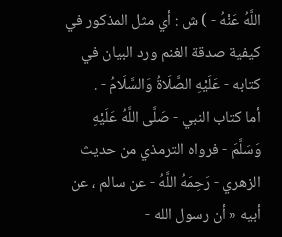اللَّهُ عَنْهُ - ) ش : أي مثل المذكور في كيفية صدقة الغنم ورد البيان في كتابه - عَلَيْهِ الصَّلَاةُ وَالسَّلَامُ - .
أما كتاب النبي - صَلَّى اللَّهُ عَلَيْهِ وَسَلَّمَ - فرواه الترمذي من حديث الزهري - رَحِمَهُ اللَّهُ - عن سالم ، عن أبيه « أن رسول الله -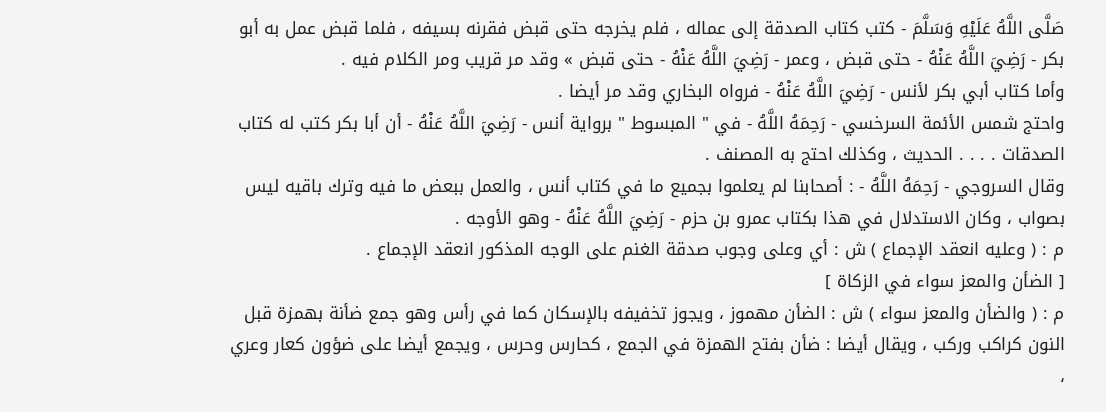صَلَّى اللَّهُ عَلَيْهِ وَسَلَّمَ - كتب كتاب الصدقة إلى عماله ، فلم يخرجه حتى قبض فقرنه بسيفه ، فلما قبض عمل به أبو بكر - رَضِيَ اللَّهُ عَنْهُ - حتى قبض ، وعمر - رَضِيَ اللَّهُ عَنْهُ - حتى قبض » وقد مر قريب ومر الكلام فيه .
وأما كتاب أبي بكر لأنس - رَضِيَ اللَّهُ عَنْهُ - فرواه البخاري وقد مر أيضا .
واحتج شمس الأئمة السرخسي - رَحِمَهُ اللَّهُ - في " المبسوط " برواية أنس - رَضِيَ اللَّهُ عَنْهُ - أن أبا بكر كتب له كتاب الصدقات . . . . الحديث ، وكذلك احتج به المصنف .
وقال السروجي - رَحِمَهُ اللَّهُ - : أصحابنا لم يعلموا بجميع ما في كتاب أنس ، والعمل ببعض ما فيه وترك باقيه ليس بصواب ، وكان الاستدلال في هذا بكتاب عمرو بن حزم - رَضِيَ اللَّهُ عَنْهُ - وهو الأوجه .
م : ( وعليه انعقد الإجماع ) ش : أي وعلى وجوب صدقة الغنم على الوجه المذكور انعقد الإجماع .
[ الضأن والمعز سواء في الزكاة ]
م : ( والضأن والمعز سواء ) ش : الضأن مهموز ، ويجوز تخفيفه بالإسكان كما في رأس وهو جمع ضأنة بهمزة قبل النون كراكب وركب ، ويقال أيضا : ضأن بفتح الهمزة في الجمع ، كحارس وحرس ، ويجمع أيضا على ضؤون كعار وعري ،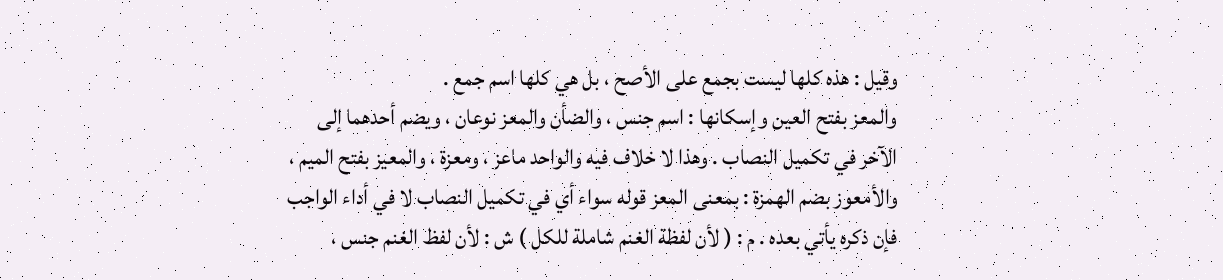وقيل : هذه كلها ليست بجمع على الأصح ، بل هي كلها اسم جمع .
والمعز بفتح العين وإسكانها : اسم جنس ، والضأن والمعز نوعان ، ويضم أحدهما إلى الآخر في تكميل النصاب . وهذا لا خلاف فيه والواحد ماعز ، ومعزة ، والمعيز بفتح الميم ، والأمعوز بضم الهمزة : بمعنى المعز قوله سواء أي في تكميل النصاب لا في أداء الواجب فإن ذكره يأتي بعده . م : ( لأن لفظة الغنم شاملة للكل ) ش : لأن لفظ الغنم جنس ،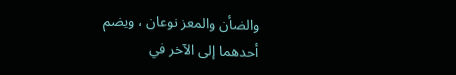والضأن والمعز نوعان ، ويضم أحدهما إلى الآخر في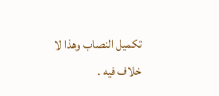تكميل النصاب وهذا لا خلاف فيه .